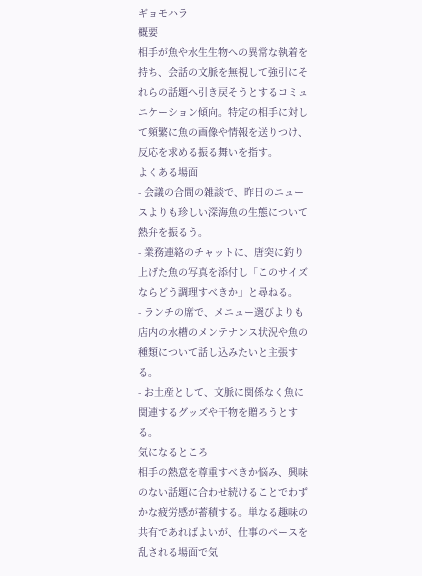ギョモハラ
概要
相手が魚や水生生物への異常な執着を持ち、会話の文脈を無視して強引にそれらの話題へ引き戻そうとするコミュニケーション傾向。特定の相手に対して頻繁に魚の画像や情報を送りつけ、反応を求める振る舞いを指す。
よくある場面
- 会議の合間の雑談で、昨日のニュースよりも珍しい深海魚の生態について熱弁を振るう。
- 業務連絡のチャットに、唐突に釣り上げた魚の写真を添付し「このサイズならどう調理すべきか」と尋ねる。
- ランチの席で、メニュー選びよりも店内の水槽のメンテナンス状況や魚の種類について話し込みたいと主張する。
- お土産として、文脈に関係なく魚に関連するグッズや干物を贈ろうとする。
気になるところ
相手の熱意を尊重すべきか悩み、興味のない話題に合わせ続けることでわずかな疲労感が蓄積する。単なる趣味の共有であればよいが、仕事のペースを乱される場面で気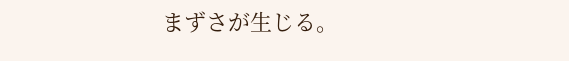まずさが生じる。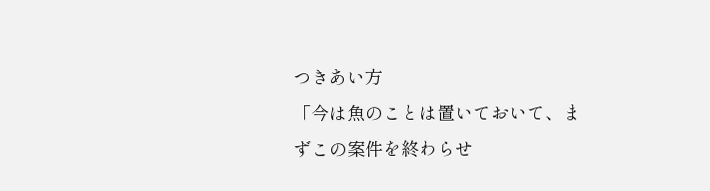つきあい方
「今は魚のことは置いておいて、まずこの案件を終わらせ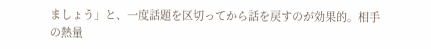ましょう」と、一度話題を区切ってから話を戻すのが効果的。相手の熱量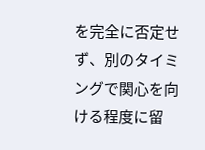を完全に否定せず、別のタイミングで関心を向ける程度に留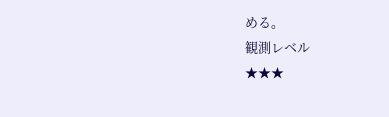める。
観測レベル
★★★